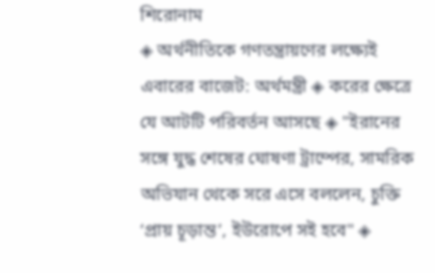শিরোনাম
◈ অর্থনীতিকে গণতন্ত্রায়ণের লক্ষ্যেই এবারের বাজেট: অর্থমন্ত্রী ◈ করের ক্ষেত্রে যে আটটি পরিবর্তন আসছে ◈ "ইরানের সঙ্গে যুদ্ধ শেষের ঘোষণা ট্রাম্পের, সামরিক অভিযান থেকে সরে এসে বললেন, চুক্তি ‘প্রায় চূড়ান্ত’, ইউরোপে সই হবে" ◈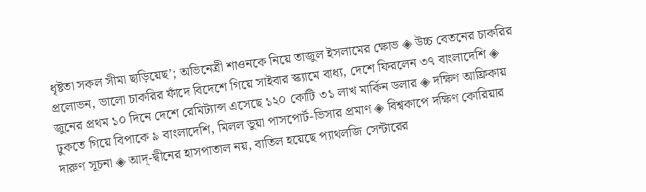ধৃষ্টতা সকল সীমা ছাড়িয়েছ’; অভিনেত্রী শাওনকে নিয়ে তাজুল ইসলামের ক্ষোভ ◈ উচ্চ বেতনের চাকরির প্রলোভন, ভালো চাকরির ফাঁদে বিদেশে গিয়ে সাইবার স্ক্যামে বাধ্য, দেশে ফিরলেন ৩৭ বাংলাদেশি ◈ জুনের প্রথম ১০ দিনে দেশে রেমিট্যান্স এসেছে ১২০ কোটি ৩১ লাখ মার্কিন ডলার ◈ দক্ষিণ আফ্রিকায় ঢুকতে গিয়ে বিপাকে ৯ বাংলাদেশি, মিলল ভুয়া পাসপোর্ট-ভিসার প্রমাণ ◈ বিশ্বকাপে দ‌ক্ষিণ কো‌রিয়ার দারুণ সূচনা ◈ আদ্-দ্বীনের হাসপাতাল নয়, বাতিল হয়েছে প্যাথলজি সেন্টারের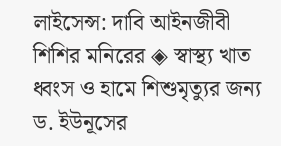লাইসেন্স: দাবি আইনজীবী শিশির মনিরের ◈ স্বাস্থ্য খাত ধ্বংস ও হামে শিশুমৃত্যুর জন্য ড. ইউনূসের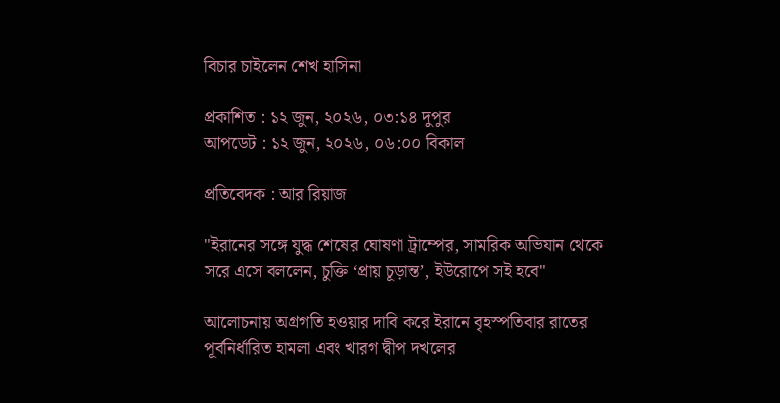বিচার চাইলেন শেখ হাসিনা

প্রকাশিত : ১২ জুন, ২০২৬, ০৩:১৪ দুপুর
আপডেট : ১২ জুন, ২০২৬, ০৬:০০ বিকাল

প্রতিবেদক : আর রিয়াজ

"ইরানের সঙ্গে যুদ্ধ শেষের ঘোষণা ট্রাম্পের, সামরিক অভিযান থেকে সরে এসে বললেন, চুক্তি ‘প্রায় চূড়ান্ত’, ইউরোপে সই হবে"

আলোচনায় অগ্রগতি হওয়ার দাবি করে ইরানে বৃহস্পতিবার রাতের পূর্বনির্ধারিত হামলা এবং খারগ দ্বীপ দখলের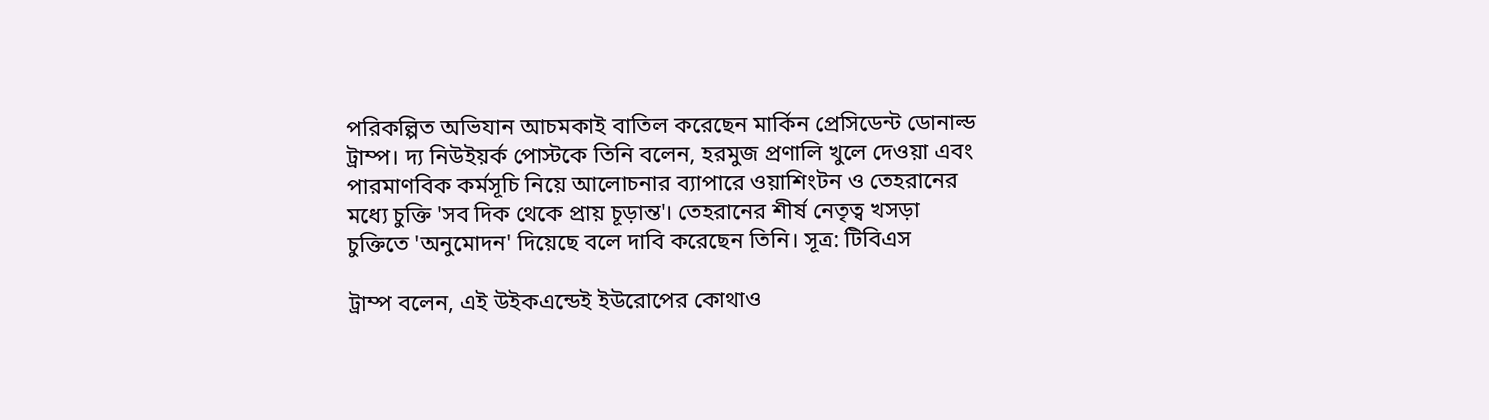পরিকল্পিত অভিযান আচমকাই বাতিল করেছেন মার্কিন প্রেসিডেন্ট ডোনাল্ড ট্রাম্প। দ্য নিউইয়র্ক পোস্টকে তিনি বলেন, হরমুজ প্রণালি খুলে দেওয়া এবং পারমাণবিক কর্মসূচি নিয়ে আলোচনার ব্যাপারে ওয়াশিংটন ও তেহরানের মধ্যে চুক্তি 'সব দিক থেকে প্রায় চূড়ান্ত'। তেহরানের শীর্ষ নেতৃত্ব খসড়া চুক্তিতে 'অনুমোদন' দিয়েছে বলে দাবি করেছেন তিনি। সূত্র: টিবিএস

ট্রাম্প বলেন, এই উইকএন্ডেই ইউরোপের কোথাও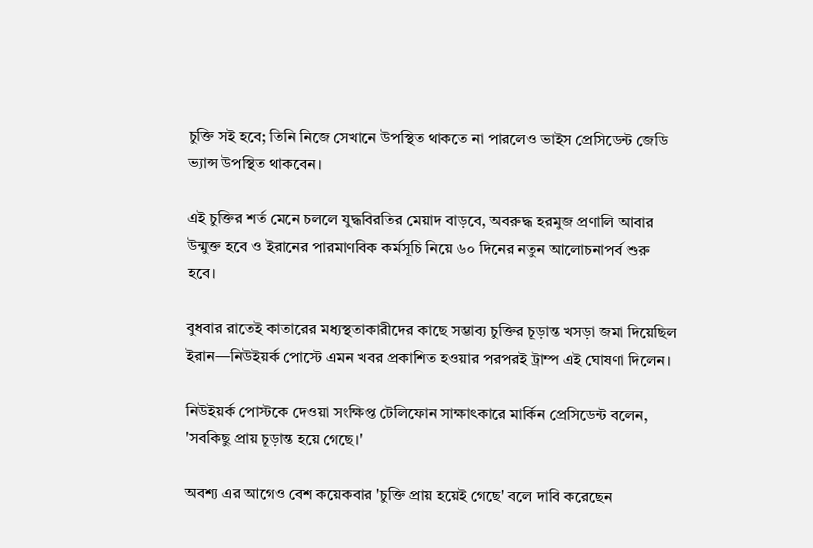চুক্তি সই হবে; তিনি নিজে সেখানে উপস্থিত থাকতে না পারলেও ভাইস প্রেসিডেন্ট জেডি ভ্যান্স উপস্থিত থাকবেন।

এই চুক্তির শর্ত মেনে চললে যুদ্ধবিরতির মেয়াদ বাড়বে, অবরুদ্ধ হরমুজ প্রণালি আবার উন্মুক্ত হবে ও ইরানের পারমাণবিক কর্মসূচি নিয়ে ৬০ দিনের নতুন আলোচনাপর্ব শুরু হবে।

বুধবার রাতেই কাতারের মধ্যস্থতাকারীদের কাছে সম্ভাব্য চুক্তির চূড়ান্ত খসড়া জমা দিয়েছিল ইরান—নিউইয়র্ক পোস্টে এমন খবর প্রকাশিত হওয়ার পরপরই ট্রাম্প এই ঘোষণা দিলেন।

নিউইয়র্ক পোস্টকে দেওয়া সংক্ষিপ্ত টেলিফোন সাক্ষাৎকারে মার্কিন প্রেসিডেন্ট বলেন, 'সবকিছু প্রায় চূড়ান্ত হয়ে গেছে।'

অবশ্য এর আগেও বেশ কয়েকবার 'চুক্তি প্রায় হয়েই গেছে' বলে দাবি করেছেন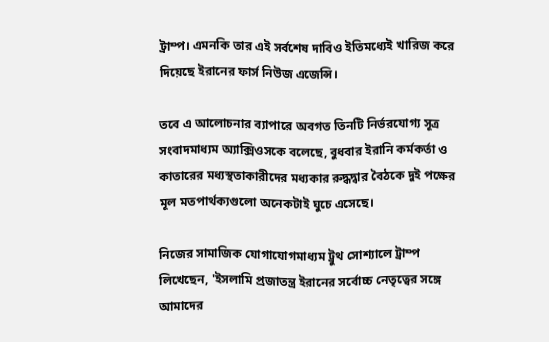ট্রাম্প। এমনকি তার এই সর্বশেষ দাবিও ইতিমধ্যেই খারিজ করে দিয়েছে ইরানের ফার্স নিউজ এজেন্সি।

তবে এ আলোচনার ব্যাপারে অবগত তিনটি নির্ভরযোগ্য সূত্র সংবাদমাধ্যম অ্যাক্সিওসকে বলেছে, বুধবার ইরানি কর্মকর্তা ও কাতারের মধ্যস্থতাকারীদের মধ্যকার রুদ্ধদ্বার বৈঠকে দুই পক্ষের মূল মতপার্থক্যগুলো অনেকটাই ঘুচে এসেছে।

নিজের সামাজিক যোগাযোগমাধ্যম ট্রুথ সোশ্যালে ট্রাম্প লিখেছেন, 'ইসলামি প্রজাতন্ত্র ইরানের সর্বোচ্চ নেতৃত্বের সঙ্গে আমাদের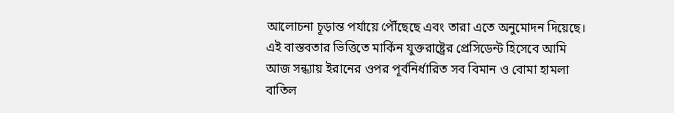আলোচনা চূড়ান্ত পর্যায়ে পৌঁছেছে এবং তারা এতে অনুমোদন দিয়েছে। এই বাস্তবতার ভিত্তিতে মার্কিন যুক্তরাষ্ট্রের প্রেসিডেন্ট হিসেবে আমি আজ সন্ধ্যায় ইরানের ওপর পূর্বনির্ধারিত সব বিমান ও বোমা হামলা বাতিল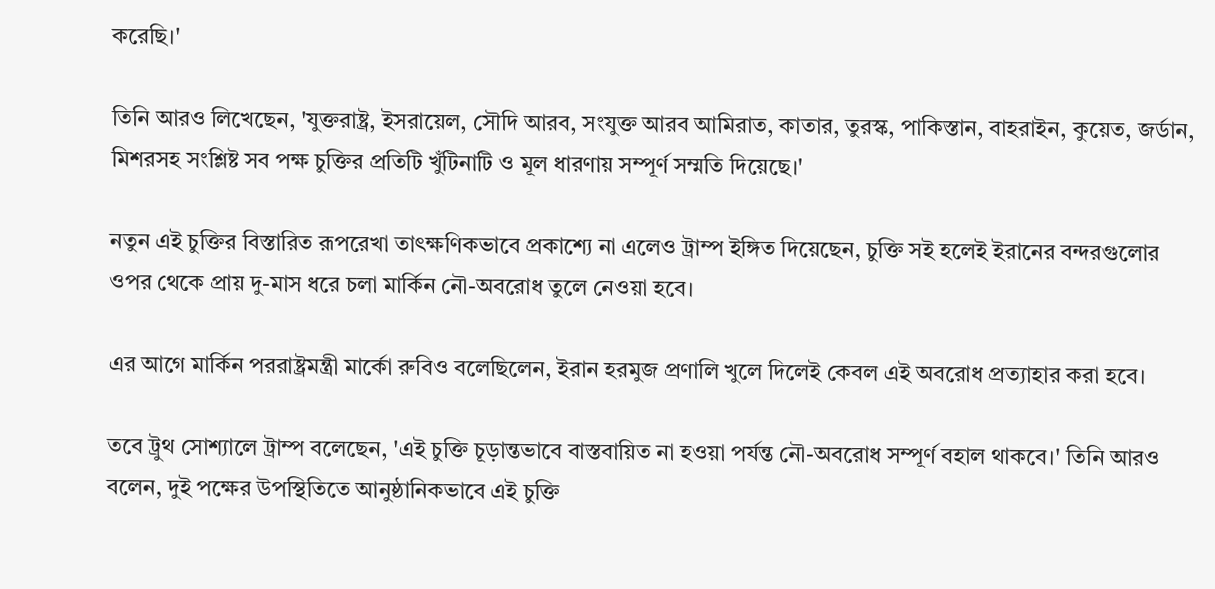করেছি।'

তিনি আরও লিখেছেন, 'যুক্তরাষ্ট্র, ইসরায়েল, সৌদি আরব, সংযুক্ত আরব আমিরাত, কাতার, তুরস্ক, পাকিস্তান, বাহরাইন, কুয়েত, জর্ডান, মিশরসহ সংশ্লিষ্ট সব পক্ষ চুক্তির প্রতিটি খুঁটিনাটি ও মূল ধারণায় সম্পূর্ণ সম্মতি দিয়েছে।'

নতুন এই চুক্তির বিস্তারিত রূপরেখা তাৎক্ষণিকভাবে প্রকাশ্যে না এলেও ট্রাম্প ইঙ্গিত দিয়েছেন, চুক্তি সই হলেই ইরানের বন্দরগুলোর ওপর থেকে প্রায় দু-মাস ধরে চলা মার্কিন নৌ-অবরোধ তুলে নেওয়া হবে।

এর আগে মার্কিন পররাষ্ট্রমন্ত্রী মার্কো রুবিও বলেছিলেন, ইরান হরমুজ প্রণালি খুলে দিলেই কেবল এই অবরোধ প্রত্যাহার করা হবে।

তবে ট্রুথ সোশ্যালে ট্রাম্প বলেছেন, 'এই চুক্তি চূড়ান্তভাবে বাস্তবায়িত না হওয়া পর্যন্ত নৌ-অবরোধ সম্পূর্ণ বহাল থাকবে।' তিনি আরও বলেন, দুই পক্ষের উপস্থিতিতে আনুষ্ঠানিকভাবে এই চুক্তি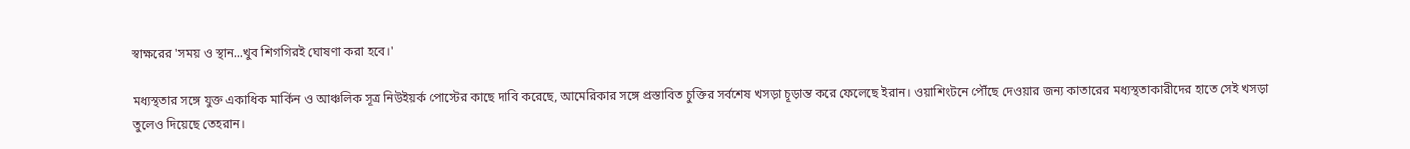স্বাক্ষরের 'সময় ও স্থান...খুব শিগগিরই ঘোষণা করা হবে।'

মধ্যস্থতার সঙ্গে যুক্ত একাধিক মার্কিন ও আঞ্চলিক সূত্র নিউইয়র্ক পোস্টের কাছে দাবি করেছে, আমেরিকার সঙ্গে প্রস্তাবিত চুক্তির সর্বশেষ খসড়া চূড়ান্ত করে ফেলেছে ইরান। ওয়াশিংটনে পৌঁছে দেওয়ার জন্য কাতারের মধ্যস্থতাকারীদের হাতে সেই খসড়া তুলেও দিয়েছে তেহরান।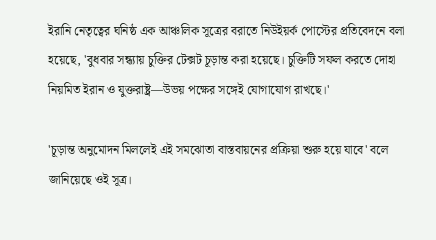ইরানি নেতৃত্বের ঘনিষ্ঠ এক আঞ্চলিক সূত্রের বরাতে নিউইয়র্ক পোস্টের প্রতিবেদনে বলা হয়েছে, 'বুধবার সন্ধ্যায় চুক্তির টেক্সট চূড়ান্ত করা হয়েছে। চুক্তিটি সফল করতে দোহা নিয়মিত ইরান ও যুক্তরাষ্ট্র—উভয় পক্ষের সঙ্গেই যোগাযোগ রাখছে।'

'চূড়ান্ত অনুমোদন মিললেই এই সমঝোতা বাস্তবায়নের প্রক্রিয়া শুরু হয়ে যাবে' বলে জানিয়েছে ওই সূত্র।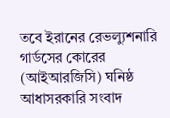তবে ইরানের রেভল্যুশনারি গার্ডসের কোরের (আইআরজিসি) ঘনিষ্ঠ আধাসরকারি সংবাদ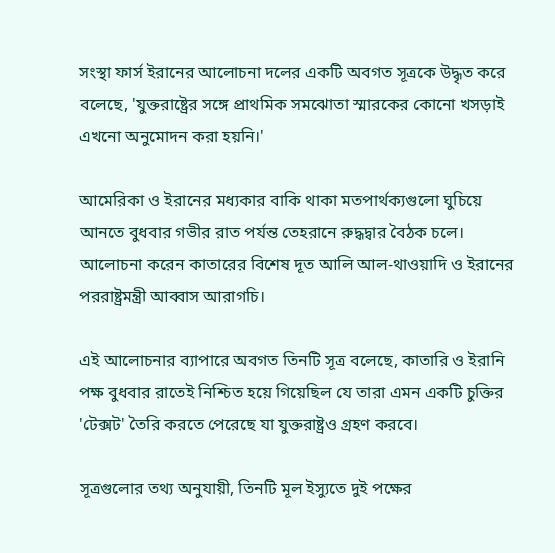সংস্থা ফার্স ইরানের আলোচনা দলের একটি অবগত সূত্রকে উদ্ধৃত করে বলেছে, 'যুক্তরাষ্ট্রের সঙ্গে প্রাথমিক সমঝোতা স্মারকের কোনো খসড়াই এখনো অনুমোদন করা হয়নি।'

আমেরিকা ও ইরানের মধ্যকার বাকি থাকা মতপার্থক্যগুলো ঘুচিয়ে আনতে বুধবার গভীর রাত পর্যন্ত তেহরানে রুদ্ধদ্বার বৈঠক চলে। আলোচনা করেন কাতারের বিশেষ দূত আলি আল-থাওয়াদি ও ইরানের পররাষ্ট্রমন্ত্রী আব্বাস আরাগচি।

এই আলোচনার ব্যাপারে অবগত তিনটি সূত্র বলেছে, কাতারি ও ইরানি পক্ষ বুধবার রাতেই নিশ্চিত হয়ে গিয়েছিল যে তারা এমন একটি চুক্তির 'টেক্সট' তৈরি করতে পেরেছে যা যুক্তরাষ্ট্রও গ্রহণ করবে।

সূত্রগুলোর তথ্য অনুযায়ী, তিনটি মূল ইস্যুতে দুই পক্ষের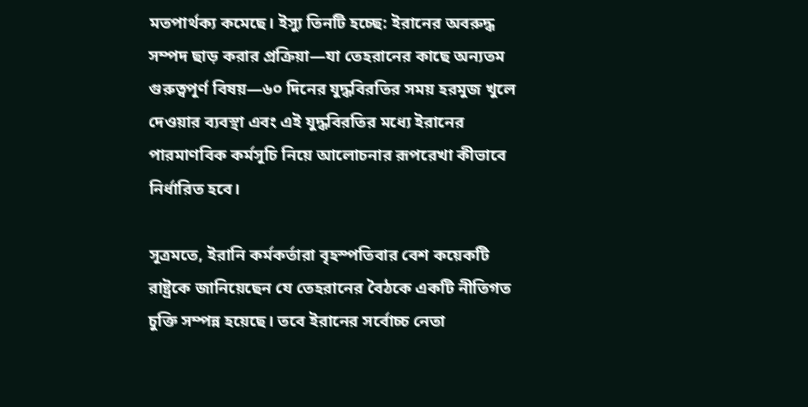মতপার্থক্য কমেছে। ইস্যু তিনটি হচ্ছে: ইরানের অবরুদ্ধ সম্পদ ছাড় করার প্রক্রিয়া—যা তেহরানের কাছে অন্যতম গুরুত্বপূর্ণ বিষয়—৬০ দিনের যুদ্ধবিরতির সময় হরমুজ খুলে দেওয়ার ব্যবস্থা এবং এই যুদ্ধবিরতির মধ্যে ইরানের পারমাণবিক কর্মসূচি নিয়ে আলোচনার রূপরেখা কীভাবে নির্ধারিত হবে।

সূত্রমতে, ইরানি কর্মকর্তারা বৃহস্পতিবার বেশ কয়েকটি রাষ্ট্রকে জানিয়েছেন যে তেহরানের বৈঠকে একটি নীতিগত চুক্তি সম্পন্ন হয়েছে। তবে ইরানের সর্বোচ্চ নেতা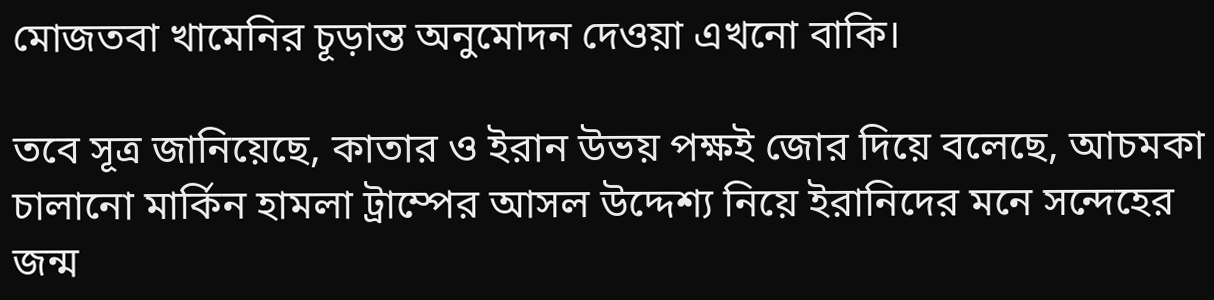মোজতবা খামেনির চূড়ান্ত অনুমোদন দেওয়া এখনো বাকি।

তবে সূত্র জানিয়েছে, কাতার ও ইরান উভয় পক্ষই জোর দিয়ে বলেছে, আচমকা চালানো মার্কিন হামলা ট্রাম্পের আসল উদ্দেশ্য নিয়ে ইরানিদের মনে সন্দেহের জন্ম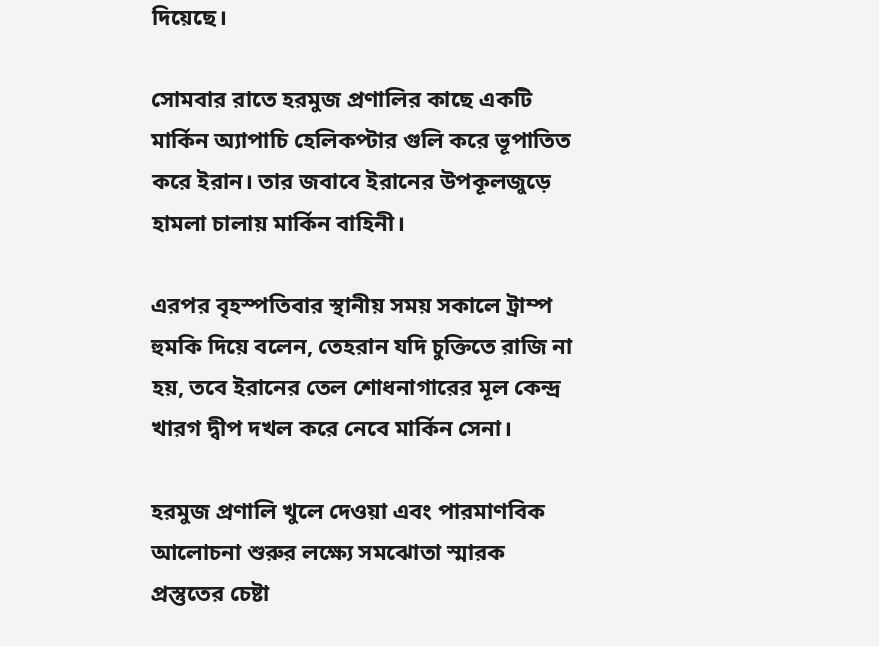দিয়েছে।

সোমবার রাতে হরমুজ প্রণালির কাছে একটি মার্কিন অ্যাপাচি হেলিকপ্টার গুলি করে ভূপাতিত করে ইরান। তার জবাবে ইরানের উপকূলজুড়ে হামলা চালায় মার্কিন বাহিনী।

এরপর বৃহস্পতিবার স্থানীয় সময় সকালে ট্রাম্প হুমকি দিয়ে বলেন, তেহরান যদি চুক্তিতে রাজি না হয়, তবে ইরানের তেল শোধনাগারের মূল কেন্দ্র খারগ দ্বীপ দখল করে নেবে মার্কিন সেনা।

হরমুজ প্রণালি খুলে দেওয়া এবং পারমাণবিক আলোচনা শুরুর লক্ষ্যে সমঝোতা স্মারক প্রস্তুতের চেষ্টা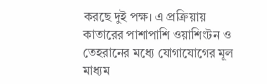করছে দুই পক্ষ। এ প্রক্রিয়ায় কাতারের পাশাপাশি ওয়াশিংটন ও তেহরানের মধ্যে যোগাযোগের মূল মাধ্যম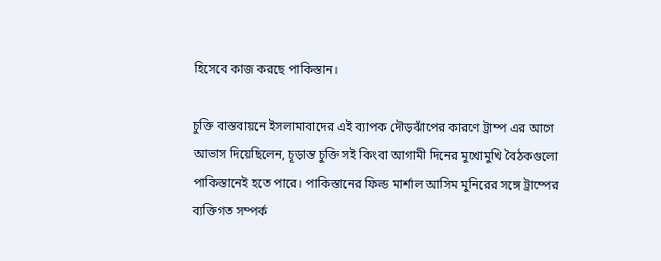হিসেবে কাজ করছে পাকিস্তান।

চুক্তি বাস্তবায়নে ইসলামাবাদের এই ব্যাপক দৌড়ঝাঁপের কারণে ট্রাম্প এর আগে আভাস দিয়েছিলেন, চূড়ান্ত চুক্তি সই কিংবা আগামী দিনের মুখোমুখি বৈঠকগুলো পাকিস্তানেই হতে পারে। পাকিস্তানের ফিল্ড মার্শাল আসিম মুনিরের সঙ্গে ট্রাম্পের ব্যক্তিগত সম্পর্ক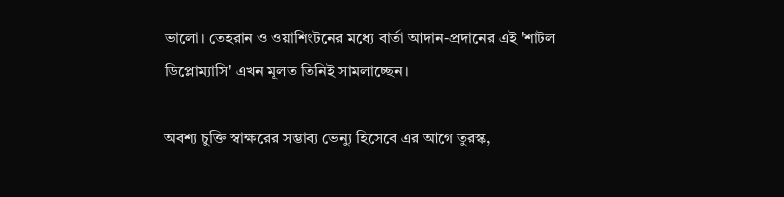ভালো। তেহরান ও ওয়াশিংটনের মধ্যে বার্তা আদান-প্রদানের এই 'শাটল ডিপ্লোম্যাসি' এখন মূলত তিনিই সামলাচ্ছেন।

অবশ্য চুক্তি স্বাক্ষরের সম্ভাব্য ভেন্যু হিসেবে এর আগে তুরস্ক,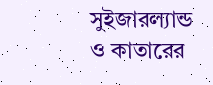সুইজারল্যান্ড ও কাতারের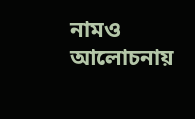নামও আলোচনায়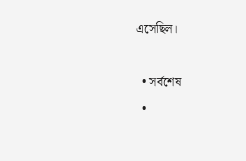এসেছিল।

  • সর্বশেষ
  •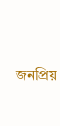জনপ্রিয়